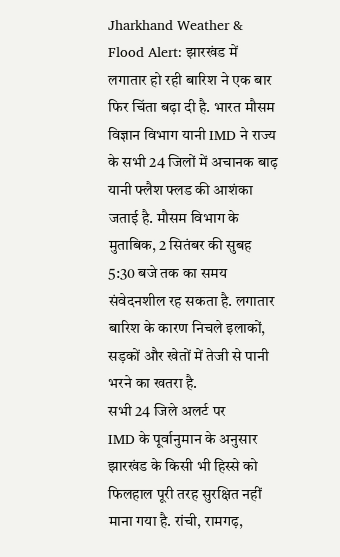Jharkhand Weather & Flood Alert: झारखंड में लगातार हो रही बारिश ने एक बार फिर चिंता बढ़ा दी है. भारत मौसम विज्ञान विभाग यानी IMD ने राज्य के सभी 24 जिलों में अचानक बाढ़ यानी फ्लैश फ्लड की आशंका जताई है. मौसम विभाग के मुताबिक, 2 सितंबर की सुबह 5:30 बजे तक का समय संवेदनशील रह सकता है. लगातार बारिश के कारण निचले इलाकों, सड़कों और खेतों में तेजी से पानी भरने का खतरा है.
सभी 24 जिले अलर्ट पर
IMD के पूर्वानुमान के अनुसार झारखंड के किसी भी हिस्से को फिलहाल पूरी तरह सुरक्षित नहीं माना गया है. रांची, रामगढ़,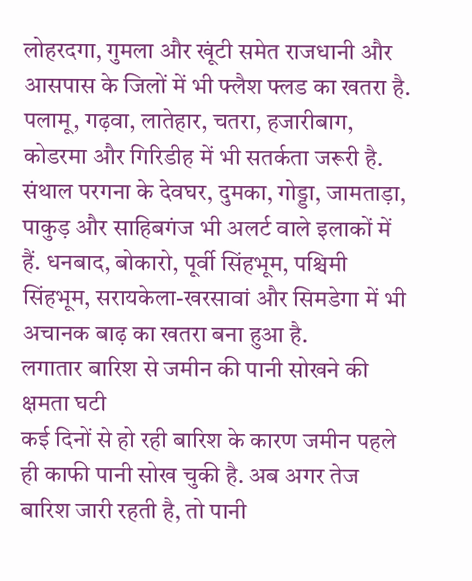लोहरदगा, गुमला और खूंटी समेत राजधानी और आसपास के जिलों में भी फ्लैश फ्लड का खतरा है. पलामू, गढ़वा, लातेहार, चतरा, हजारीबाग, कोडरमा और गिरिडीह में भी सतर्कता जरूरी है. संथाल परगना के देवघर, दुमका, गोड्डा, जामताड़ा, पाकुड़ और साहिबगंज भी अलर्ट वाले इलाकों में हैं. धनबाद, बोकारो, पूर्वी सिंहभूम, पश्चिमी सिंहभूम, सरायकेला-खरसावां और सिमडेगा में भी अचानक बाढ़ का खतरा बना हुआ है.
लगातार बारिश से जमीन की पानी सोखने की क्षमता घटी
कई दिनों से हो रही बारिश के कारण जमीन पहले ही काफी पानी सोख चुकी है. अब अगर तेज बारिश जारी रहती है, तो पानी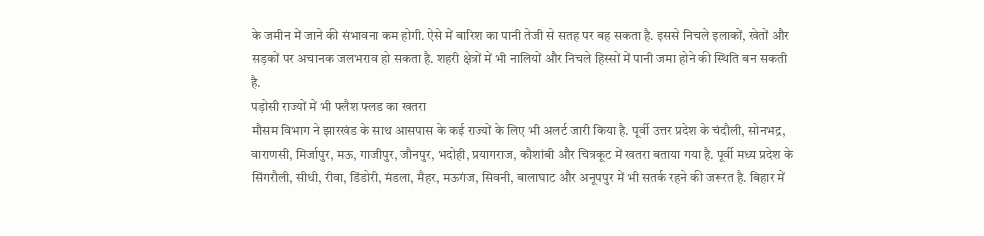के जमीन में जाने की संभावना कम होगी. ऐसे में बारिश का पानी तेजी से सतह पर बह सकता है. इससे निचले इलाकों, खेतों और सड़कों पर अचानक जलभराव हो सकता है. शहरी क्षेत्रों में भी नालियों और निचले हिस्सों में पानी जमा होने की स्थिति बन सकती है.
पड़ोसी राज्यों में भी फ्लैश फ्लड का खतरा
मौसम विभाग ने झारखंड के साथ आसपास के कई राज्यों के लिए भी अलर्ट जारी किया है. पूर्वी उत्तर प्रदेश के चंदौली, सोनभद्र, वाराणसी, मिर्जापुर, मऊ, गाजीपुर, जौनपुर, भदोही, प्रयागराज, कौशांबी और चित्रकूट में खतरा बताया गया है. पूर्वी मध्य प्रदेश के सिंगरौली, सीधी, रीवा, डिंडोरी, मंडला, मैहर, मऊगंज, सिवनी, बालाघाट और अनूपपुर में भी सतर्क रहने की जरूरत है. बिहार में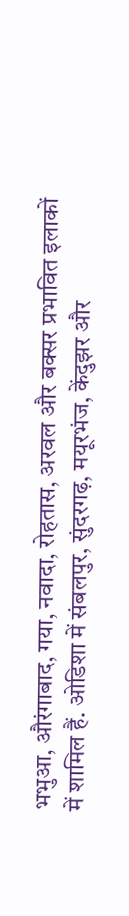भभुआ, औरंगाबाद, गया, नवादा, रोहतास, अरवल और बक्सर प्रभावित इलाकों में शामिल हैं. ओडिशा में संबलपुर, सुंदरगढ़, मयूरभंज, केंदुझर और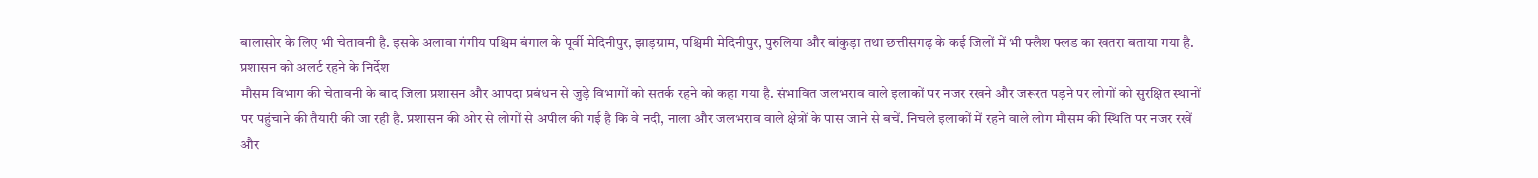बालासोर के लिए भी चेतावनी है. इसके अलावा गंगीय पश्चिम बंगाल के पूर्वी मेदिनीपुर, झाड़ग्राम, पश्चिमी मेदिनीपुर, पुरुलिया और बांकुड़ा तथा छत्तीसगढ़ के कई जिलों में भी फ्लैश फ्लड का खतरा बताया गया है.
प्रशासन को अलर्ट रहने के निर्देश
मौसम विभाग की चेतावनी के बाद जिला प्रशासन और आपदा प्रबंधन से जुड़े विभागों को सतर्क रहने को कहा गया है. संभावित जलभराव वाले इलाकों पर नजर रखने और जरूरत पड़ने पर लोगों को सुरक्षित स्थानों पर पहुंचाने की तैयारी की जा रही है. प्रशासन की ओर से लोगों से अपील की गई है कि वे नदी, नाला और जलभराव वाले क्षेत्रों के पास जाने से बचें. निचले इलाकों में रहने वाले लोग मौसम की स्थिति पर नजर रखें और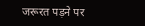जरूरत पड़ने पर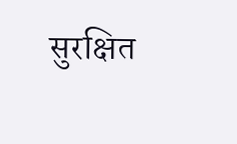सुरक्षित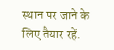स्थान पर जाने के लिए तैयार रहें.